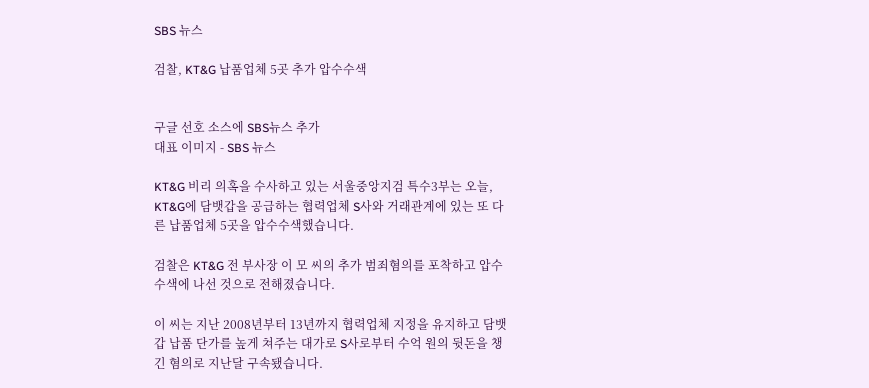SBS 뉴스

검찰, KT&G 납품업체 5곳 추가 압수수색


구글 선호 소스에 SBS뉴스 추가
대표 이미지 - SBS 뉴스

KT&G 비리 의혹을 수사하고 있는 서울중앙지검 특수3부는 오늘, KT&G에 담뱃갑을 공급하는 협력업체 S사와 거래관계에 있는 또 다른 납품업체 5곳을 압수수색했습니다.

검찰은 KT&G 전 부사장 이 모 씨의 추가 범죄혐의를 포착하고 압수수색에 나선 것으로 전해졌습니다.

이 씨는 지난 2008년부터 13년까지 협력업체 지정을 유지하고 담뱃갑 납품 단가를 높게 쳐주는 대가로 S사로부터 수억 원의 뒷돈을 챙긴 혐의로 지난달 구속됐습니다.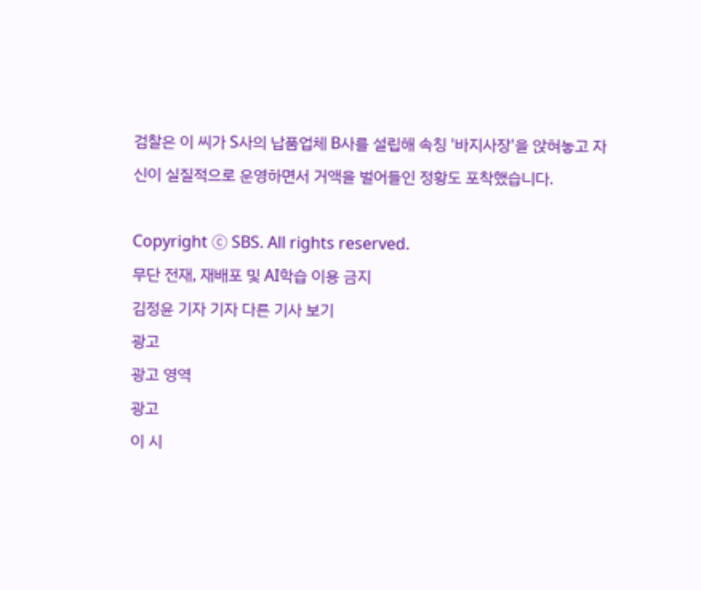검찰은 이 씨가 S사의 납품업체 B사를 설립해 속칭 '바지사장'을 앉혀놓고 자신이 실질적으로 운영하면서 거액을 벌어들인 정황도 포착했습니다.

Copyright Ⓒ SBS. All rights reserved.
무단 전재, 재배포 및 AI학습 이용 금지
김정윤 기자 기자 다른 기사 보기
광고
광고 영역
광고
이 시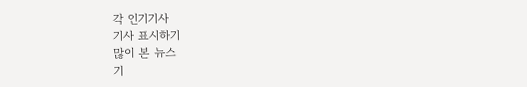각 인기기사
기사 표시하기
많이 본 뉴스
기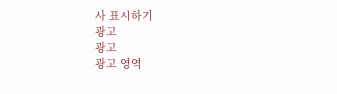사 표시하기
광고
광고
광고 영역